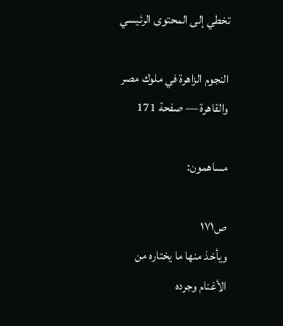تخطي إلى المحتوى الرئيسي

النجوم الزاهرة في ملوك مصر والقاهرة — صفحة 171

مساهمون:

ص١٧١
ويأخذ منها ما يختاره من الأغنام وجرده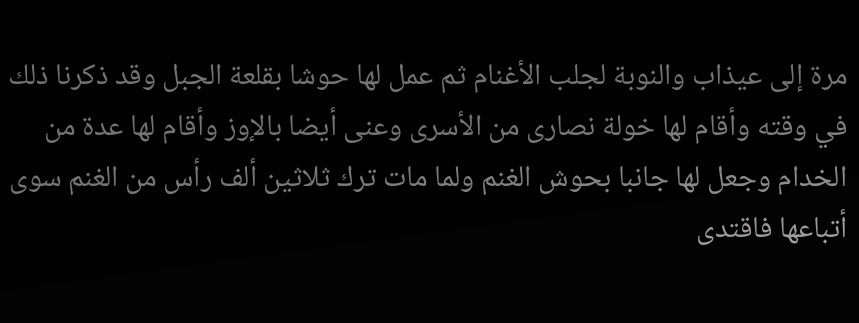مرة إلى عيذاب والنوبة لجلب الأغنام ثم عمل لها حوشا بقلعة الجبل وقد ذكرنا ذلك في وقته وأقام لها خولة نصارى من الأسرى وعنى أيضا بالإوز وأقام لها عدة من الخدام وجعل لها جانبا بحوش الغنم ولما مات ترك ثلاثين ألف رأس من الغنم سوى أتباعها فاقتدى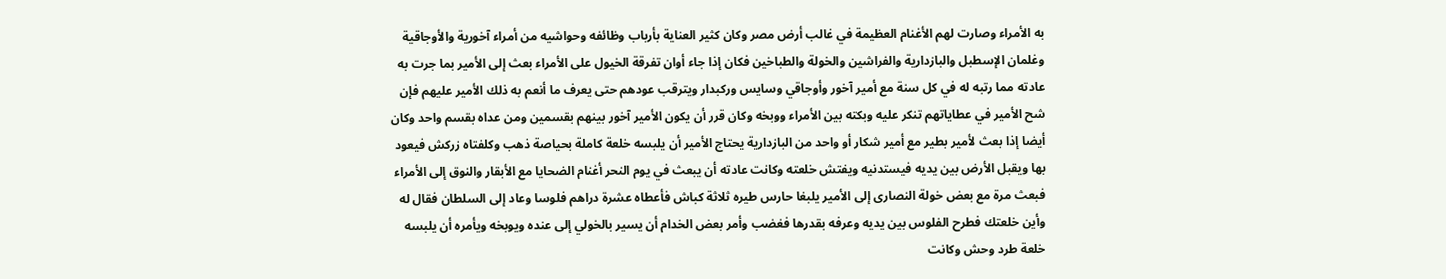به الأمراء وصارت لهم الأغنام العظيمة في غالب أرض مصر وكان كثير العناية بأرباب وظائفه وحواشيه من أمراء آخورية والأوجاقية وغلمان الإسطبل والبازدارية والفراشين والخولة والطباخين فكان إذا جاء أوان تفرقة الخيول على الأمراء بعث إلى الأمير بما جرت به عادته مما رتبه له في كل سنة مع أمير آخور وأوجاقي وسايس وركبدار ويترقب عودهم حتى يعرف ما أنعم به ذلك الأمير عليهم فإن شح الأمير في عطاياتهم تنكر عليه وبكته بين الأمراء ووبخه وكان قرر أن يكون الأمير آخور بينهم بقسمين ومن عداه بقسم واحد وكان أيضا إذا بعث لأمير بطير مع أمير شكار أو واحد من البازدارية يحتاج الأمير أن يلبسه خلعة كاملة بحياصة ذهب وكلفتاه زركش فيعود بها ويقبل الأرض بين يديه فيستدنيه ويفتش خلعته وكانت عادته أن يبعث في يوم النحر أغنام الضحايا مع الأبقار والنوق إلى الأمراء فبعث مرة مع بعض خولة النصارى إلى الأمير يلبغا حارس طيره ثلاثة كباش فأعطاه عشرة دراهم فلوسا وعاد إلى السلطان فقال له وأين خلعتك فطرح الفلوس بين يديه وعرفه بقدرها فغضب وأمر بعض الخدام أن يسير بالخولي إلى عنده ويوبخه ويأمره أن يلبسه خلعة طرد وحش وكانت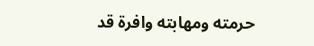حرمته ومهابته وافرة قد